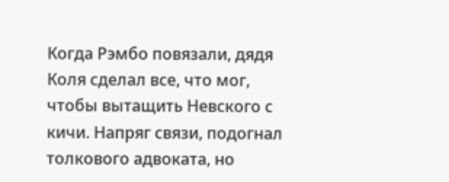Когда Рэмбо повязали, дядя Коля сделал все, что мог, чтобы вытащить Невского с кичи. Напряг связи, подогнал толкового адвоката, но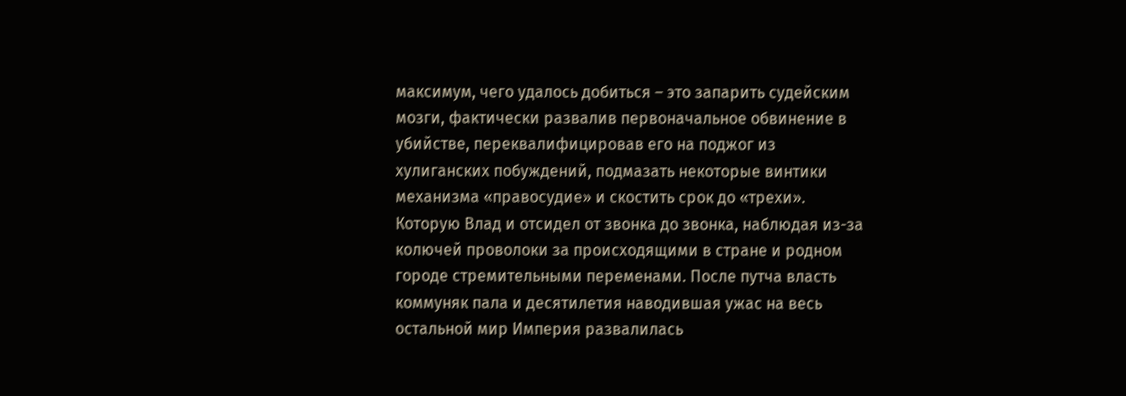максимум, чего удалось добиться – это запарить судейским мозги, фактически развалив первоначальное обвинение в убийстве, переквалифицировав его на поджог из хулиганских побуждений, подмазать некоторые винтики механизма «правосудие» и скостить срок до «трехи». Которую Влад и отсидел от звонка до звонка, наблюдая из-за колючей проволоки за происходящими в стране и родном городе стремительными переменами. После путча власть коммуняк пала и десятилетия наводившая ужас на весь остальной мир Империя развалилась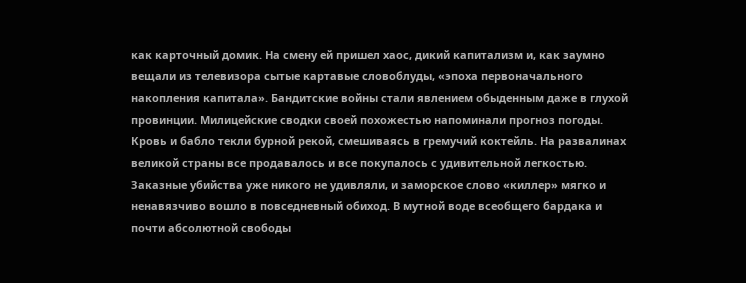как карточный домик. На смену ей пришел хаос, дикий капитализм и, как заумно вещали из телевизора сытые картавые словоблуды, «эпоха первоначального накопления капитала». Бандитские войны стали явлением обыденным даже в глухой провинции. Милицейские сводки своей похожестью напоминали прогноз погоды. Кровь и бабло текли бурной рекой, смешиваясь в гремучий коктейль. На развалинах великой страны все продавалось и все покупалось с удивительной легкостью. Заказные убийства уже никого не удивляли, и заморское слово «киллер» мягко и ненавязчиво вошло в повседневный обиход. В мутной воде всеобщего бардака и почти абсолютной свободы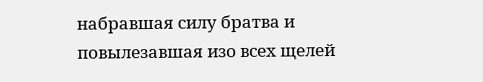набравшая силу братва и повылезавшая изо всех щелей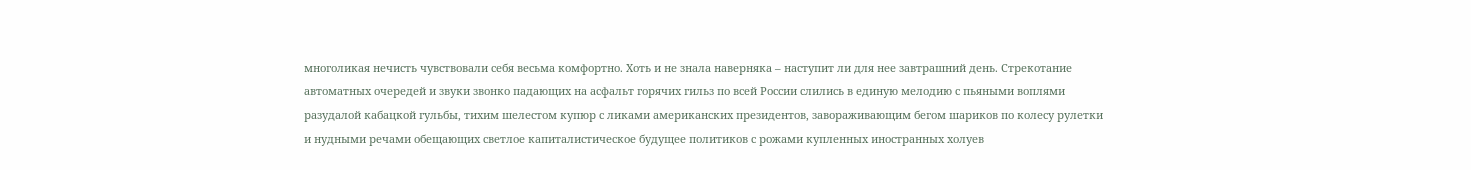многоликая нечисть чувствовали себя весьма комфортно. Хоть и не знала наверняка – наступит ли для нее завтрашний день. Стрекотание автоматных очередей и звуки звонко падающих на асфальт горячих гильз по всей России слились в единую мелодию с пьяными воплями разудалой кабацкой гульбы, тихим шелестом купюр с ликами американских президентов, завораживающим бегом шариков по колесу рулетки и нудными речами обещающих светлое капиталистическое будущее политиков с рожами купленных иностранных холуев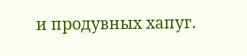и продувных хапуг.